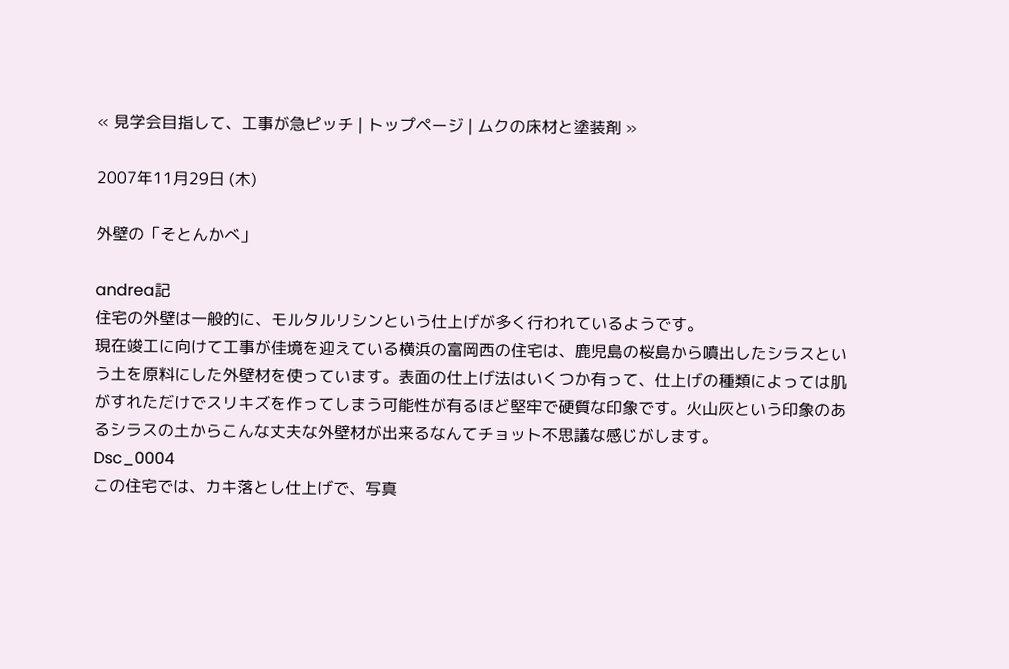« 見学会目指して、工事が急ピッチ | トップページ | ムクの床材と塗装剤 »

2007年11月29日 (木)

外壁の「そとんかべ」

andrea記
住宅の外壁は一般的に、モルタルリシンという仕上げが多く行われているようです。
現在竣工に向けて工事が佳境を迎えている横浜の富岡西の住宅は、鹿児島の桜島から噴出したシラスという土を原料にした外壁材を使っています。表面の仕上げ法はいくつか有って、仕上げの種類によっては肌がすれただけでスリキズを作ってしまう可能性が有るほど堅牢で硬質な印象です。火山灰という印象のあるシラスの土からこんな丈夫な外壁材が出来るなんてチョット不思議な感じがします。
Dsc_0004
この住宅では、カキ落とし仕上げで、写真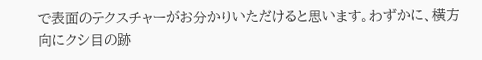で表面のテクスチャーがお分かりいただけると思います。わずかに、横方向にクシ目の跡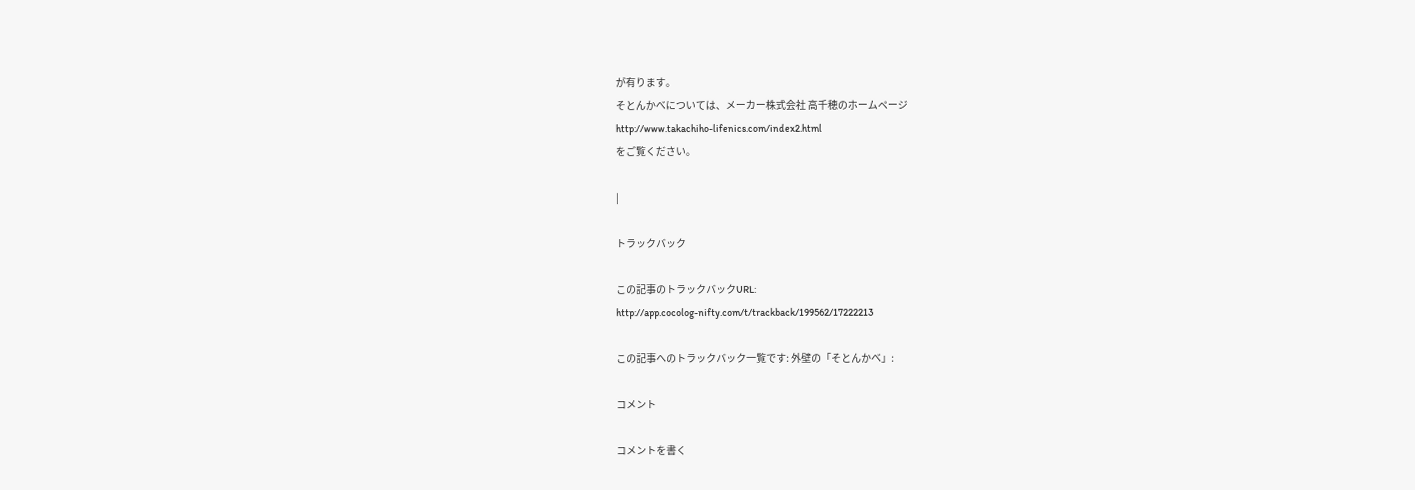が有ります。
そとんかべについては、メーカー株式会社 高千穂のホームページ
http://www.takachiho-lifenics.com/index2.html
をご覧ください。

|

トラックバック

この記事のトラックバックURL:
http://app.cocolog-nifty.com/t/trackback/199562/17222213

この記事へのトラックバック一覧です: 外壁の「そとんかべ」:

コメント

コメントを書く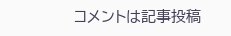コメントは記事投稿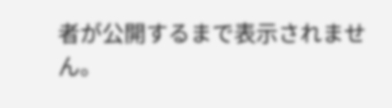者が公開するまで表示されません。